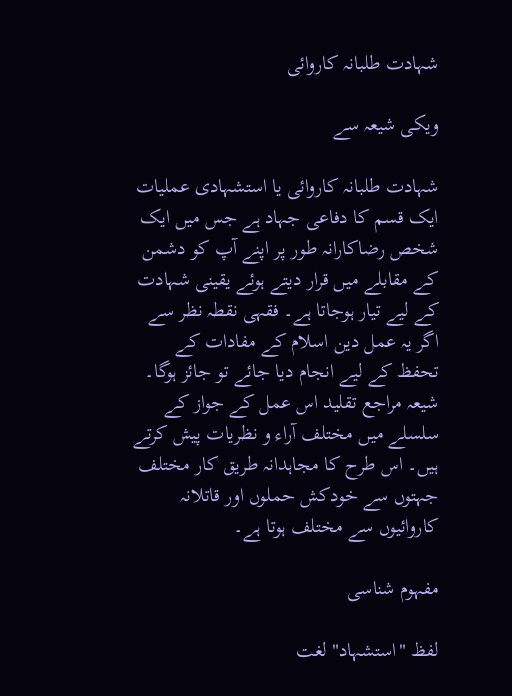شہادت طلبانہ کاروائی

ویکی شیعہ سے

شہادت طلبانہ کاروائی یا استشہادی عملیات ایک قسم کا دفاعی جہاد ہے جس میں ایک شخص رضاکارانہ طور پر اپنے آپ کو دشمن کے مقابلے میں قرار دیتے ہوئے یقینی شہادت کے لیے تیار ہوجاتا ہے۔ فقہی نقطہ نظر سے اگر یہ عمل دین اسلام کے مفادات کے تحفظ کے لیے انجام دیا جائے تو جائز ہوگا۔ شیعہ مراجع تقلید اس عمل کے جواز کے سلسلے میں مختلف آراء و نظریات پیش کرتے ہیں۔ اس طرح کا مجاہدانہ طریق کار مختلف جہتوں سے خودکش حملوں اور قاتلانہ کاروائیوں سے مختلف ہوتا ہے۔

مفہوم شناسی

لفظ "استشہاد" لغت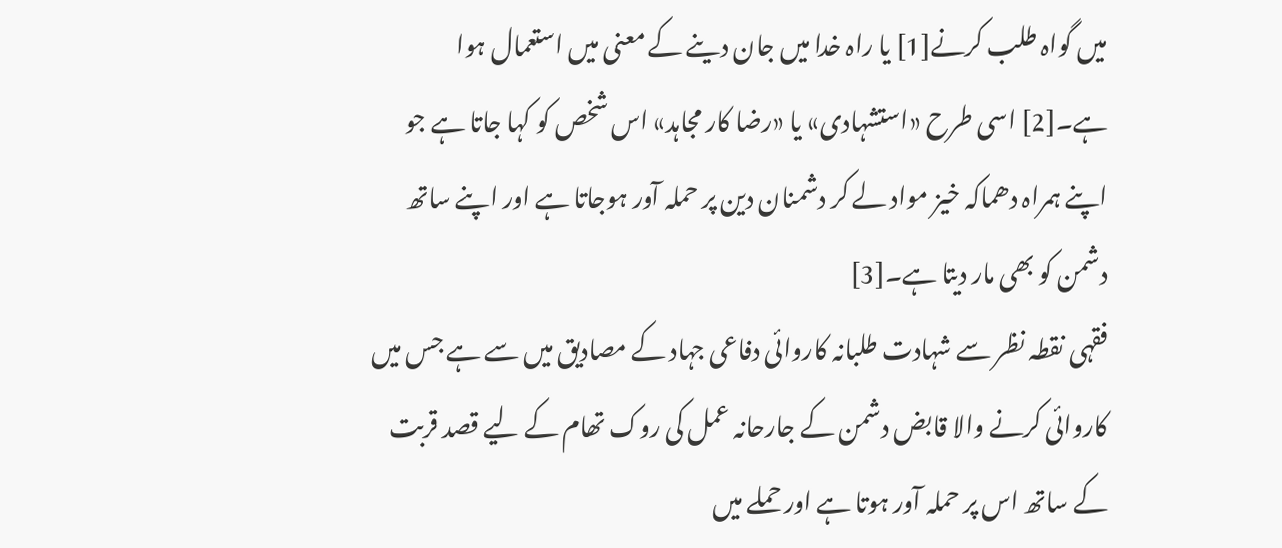میں گواہ طلب کرنے[1] یا راہ خدا میں جان دینے کے معنی میں استعمال ہوا ہے۔[2] اسی طرح «استشہادی» یا «رضا کار مجاہد» اس شخص کو کہا جاتا ہے جو اپنے ہمراہ دھماکہ خیز مواد لے کر دشمنان دین پر حملہ آور ہوجاتا ہے اور اپنے ساتھ دشمن کو بھی مار دیتا ہے۔[3]
فقہی نقطہ نظر سے شہادت طلبانہ کاروائی دفاعی جہاد کے مصادیق میں سے ہے جس میں کاروائی کرنے والا قابض دشمن کے جارحانہ عمل کی روک تھام کے لیے قصد قربت کے ساتھ اس پر حملہ آور ہوتا ہے اور حملے میں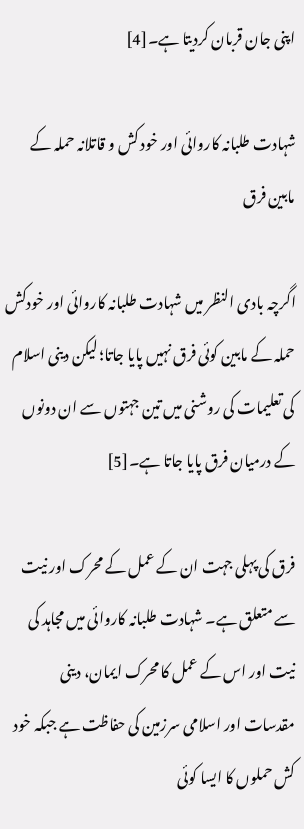اپنی جان قربان کردیتا ہے۔[4]

شہادت طلبانہ کاروائی اور خود کش و قاتلانہ حملہ کے مابین فرق

اگرچہ بادی النظر میں شہادت طلبانہ کاروائی اور خودکش حملہ کے مابین کوئی فرق نہیں پایا جاتا؛ لیکن دینی اسلام کی تعلیمات کی روشنی میں تین جہتوں سے ان دونوں کے درمیان فرق پایا جاتا ہے۔[5]

فرق کی پہلی جہت ان کے عمل کے محرک اور نیت سے متعلق ہے۔ شہادت طلبانہ کاروائی میں مجاہد کی نیت اور اس کے عمل کا محرک ایمان، دینی مقدسات اور اسلامی سرزمین کی حفاظت ہے جبکہ خود کش حملوں کا ایسا کوئی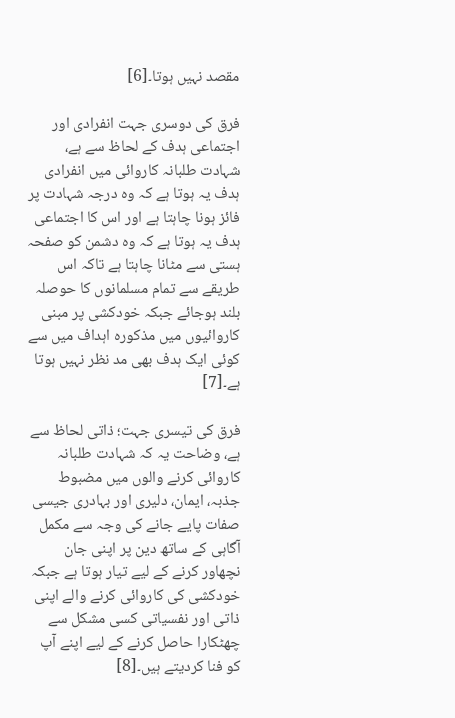مقصد نہیں ہوتا۔[6]

فرق کی دوسری جہت انفرادی اور اجتماعی ہدف کے لحاظ سے ہے، شہادت طلبانہ کاروائی میں انفرادی ہدف یہ ہوتا ہے کہ وہ درجہ شہادت پر فائز ہونا چاہتا ہے اور اس کا اجتماعی ہدف یہ ہوتا ہے کہ وہ دشمن کو صفحہ ہستی سے مٹانا چاہتا ہے تاکہ اس طریقے سے تمام مسلمانوں کا حوصلہ بلند ہوجائے جبکہ خودکشی پر مبنی کاروائیوں میں مذکورہ اہداف میں سے کوئی ایک ہدف بھی مد نظر نہیں ہوتا ہے۔[7]

فرق کی تیسری جہت؛ ذاتی لحاظ سے ہے، وضاحت یہ کہ شہادت طلبانہ کاروائی کرنے والوں میں مضبوط جذبہ، ایمان، دلیری اور بہادری جیسی صفات پایے جانے کی وجہ سے مکمل آگاہی کے ساتھ دین پر اپنی جان نچھاور کرنے کے لیے تیار ہوتا ہے جبکہ خودکشی کی کاروائی کرنے والے اپنی ذاتی اور نفسیاتی کسی مشکل سے چھٹکارا حاصل کرنے کے لیے اپنے آپ کو فنا کردیتے ہیں۔[8]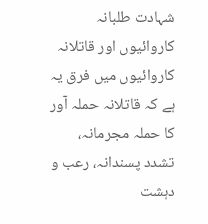شہادت طلبانہ کاروائیوں اور قاتلانہ کاروائیوں میں فرق یہ ہے کہ قاتلانہ حملہ آور کا حملہ مجرمانہ، تشدد پسندانہ، رعب و دہشت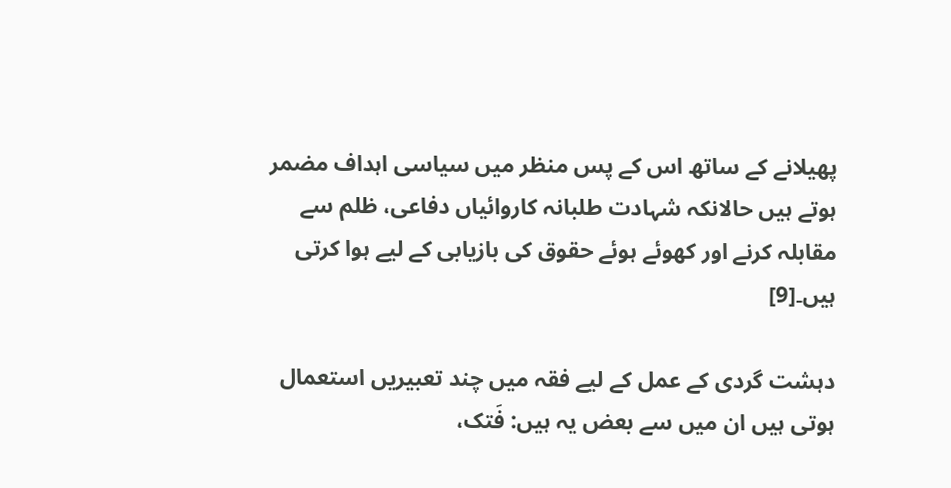پھیلانے کے ساتھ اس کے پس منظر میں سیاسی اہداف مضمر ہوتے ہیں حالانکہ شہادت طلبانہ کاروائیاں دفاعی، ظلم سے مقابلہ کرنے اور کھوئے ہوئے حقوق کی بازیابی کے لیے ہوا کرتی ہیں۔[9]

دہشت گردی کے عمل کے لیے فقہ میں چند تعبیریں استعمال ہوتی ہیں ان میں سے بعض یہ ہیں: فَتک،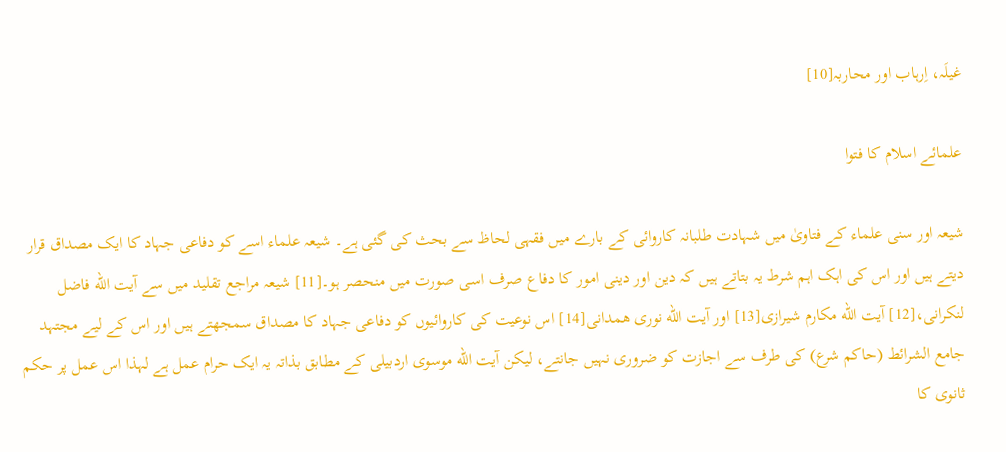غیلَہ، اِرہاب اور محاربہ[10]

علمائے اسلام کا فتوا

شیعہ اور سنی علماء کے فتاویٰ میں شہادت طلبانہ کاروائی کے بارے میں فقہی لحاظ سے بحث کی گئی ہے۔ شیعہ علماء اسے کو دفاعی جہاد کا ایک مصداق قرار دیتے ہیں اور اس کی اہک اہم شرط یہ بتاتے ہیں کہ دین اور دینی امور کا دفاع صرف اسی صورت میں منحصر ہو۔[11] شیعہ مراجع تقلید میں سے آیت الله فاضل لنکرانی،[12] آیت الله مکارم شیرازی[13] اور آیت الله نوری همدانی[14] اس نوعیت کی کاروائیوں کو دفاعی جہاد کا مصداق سمجھتے ہیں اور اس کے لیے مجتہد جامع الشرائط (حاکم شرع) کی طرف سے اجازت کو ضروری نہیں جانتے، لیکن آیت الله موسوی اردبیلی کے مطابق بذاتہ یہ ایک حرام عمل ہے لہذا اس عمل پر حکم ثانوی کا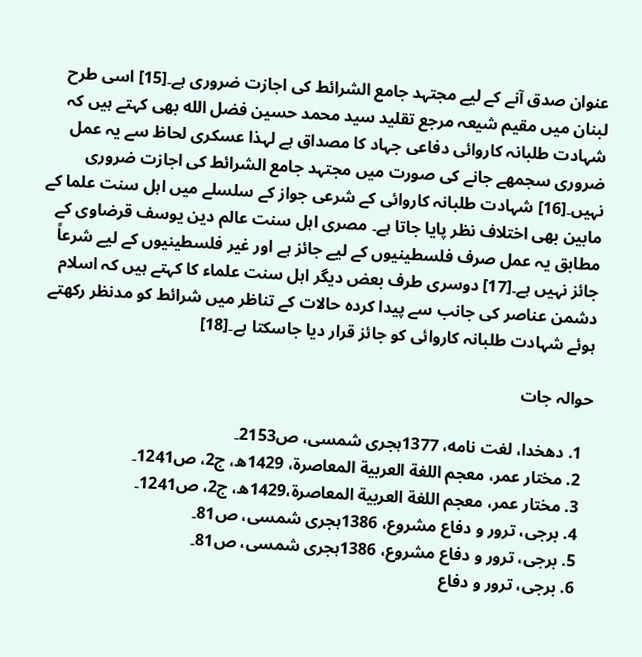عنوان صدق آنے کے لیے مجتہد جامع الشرائط کی اجازت ضروری ہے۔[15] اسی طرح لبنان میں مقیم شیعہ مرجع تقلید سید محمد حسین فضل الله بھی کہتے ہیں کہ شہادت طلبانہ کاروائی دفاعی جہاد کا مصداق ہے لہذا عسکری لحاظ سے یہ عمل ضروری سجمھے جانے کی صورت میں مجتہد جامع الشرائط کی اجازت ضروری نہیں۔[16] شہادت طلبانہ کاروائی کے شرعی جواز کے سلسلے میں اہل سنت علما کے مابین بھی اختلاف نظر پایا جاتا ہے۔ مصری اہل سنت عالم دین یوسف قرضاوی کے مطابق یہ عمل صرف فلسطینیوں کے لیے جائز ہے اور غیر فلسطینیوں کے لیے شرعاً جائز نہیں ہے۔[17] دوسری طرف بعض دیگر اہل سنت علماء کا کہتے ہیں کہ اسلام دشمن عناصر کی جانب سے پیدا کردہ حالات کے تناظر میں شرائط کو مدنظر رکھتے ہوئے شہادت طلبانہ کاروائی کو جائز قرار دیا جاسکتا ہے۔[18]

حوالہ جات

  1. دهخدا، لغت نامه، 1377ہجری شمسی، ص2153۔
  2. مختار عمر، معجم اللغة العربیة المعاصرة، 1429ھ، ج2، ص1241۔
  3. مختار عمر، معجم اللغة العربیة المعاصرة،1429ھ، ج2، ص1241۔
  4. برجی، ترور و دفاع مشروع، 1386ہجری شمسی، ص81۔
  5. برجی، ترور و دفاع مشروع، 1386ہجری شمسی، ص81۔
  6. برجی، ترور و دفاع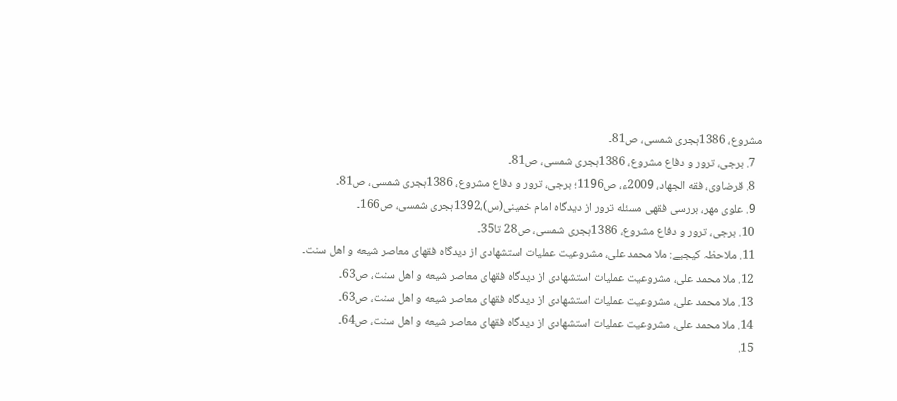مشروع، 1386ہجری شمسی، ص81۔
  7. برجی، ترور و دفاع مشروع، 1386ہجری شمسی، ص81۔
  8. قرضاوی، فقه الجهاد، 2009ء، ص1196؛ برجی، ترور و دفاع مشروع، 1386ہجری شمسی، ص81۔
  9. علوی مهر، بررسی فقهی مسئله ترور از دیدگاه امام خمینی(س)،1392ہجری شمسی، ص166۔
  10. برجی، ترور و دفاع مشروع، 1386ہجری شمسی، ص28 تا35۔
  11. ملاحظہ کیجیے: ملا محمد علی، مشروعیت عملیات استشهادی از دیدگاه فقهای معاصر شیعه و اهل سنت۔
  12. ملا محمد علی، مشروعیت عملیات استشهادی از دیدگاه فقهای معاصر شیعه و اهل سنت، ص63۔
  13. ملا محمد علی، مشروعیت عملیات استشهادی از دیدگاه فقهای معاصر شیعه و اهل سنت، ص63۔
  14. ملا محمد علی، مشروعیت عملیات استشهادی از دیدگاه فقهای معاصر شیعه و اهل سنت، ص64۔
  15.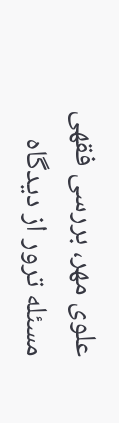علوی مهر، بررسی فقهی مسئله ترور از دیدگاه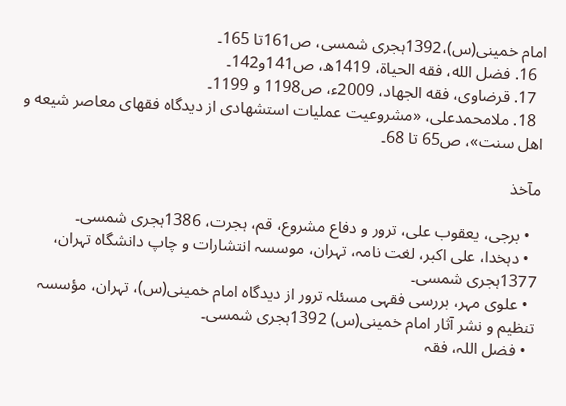امام خمینی(س)،1392ہجری شمسی، ص161تا 165۔
  16. فضل الله، فقه الحیاة، 1419ھ، ص141و142۔
  17. قرضاوی، فقه الجهاد، 2009ء، ص1198 و 1199۔
  18. ملامحمدعلی، «مشروعیت عملیات استشهادی از دیدگاه فقهای معاصر شیعه و اهل سنت»، ص65 تا 68۔

مآخذ

  • برجی، یعقوب علی، ترور و دفاع مشروع، قم، ہجرت، 1386ہجری شمسی۔
  • دہخدا، علی اکبر، لغت نامہ، تہران، موسسہ انتشارات و چاپ دانشگاہ تہران، 1377ہجری شمسی۔
  • علوی مہر، بررسی فقہی مسئلہ ترور از دیدگاہ امام خمینی(س)، تہران، مؤسسہ تنظیم و نشر آثار امام خمینی(س) 1392ہجری شمسی۔
  • فضل اللہ، فقہ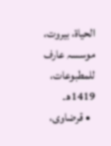الحیاة، بیروت، موسسہ عارف للمطبوعات، 1419ھ۔
  • قرضاوی،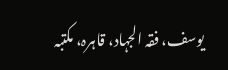یوسف، فقہ الجہاد، قاہرہ، مکتبہ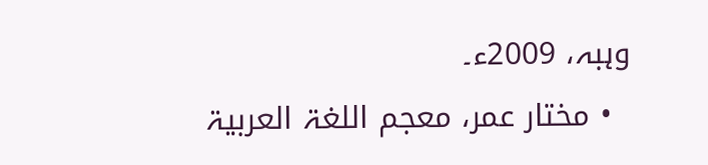وہبہ، 2009ء۔
  • مختار عمر، معجم اللغۃ العربیۃ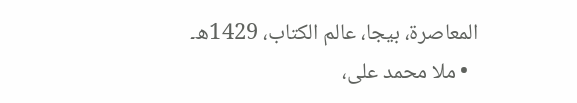المعاصرة، بیجا، عالم الکتاب، 1429ھ۔
  • ملا محمد علی،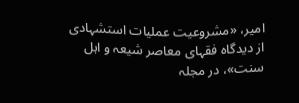امیر، «مشروعیت عملیات استشہادی از دیدگاہ فقہای معاصر شیعہ و اہل سنت»، در مجلہ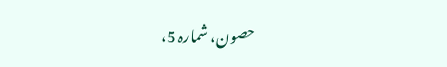حصون، شمارہ 5،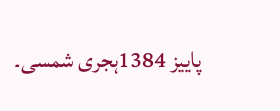پاییز 1384ہجری شمسی۔